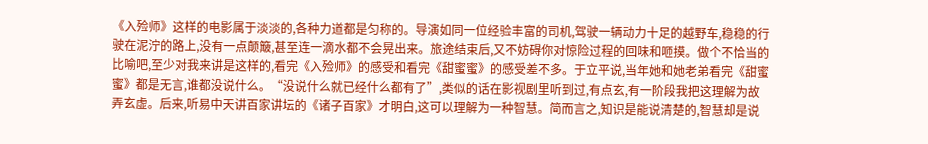《入殓师》这样的电影属于淡淡的,各种力道都是匀称的。导演如同一位经验丰富的司机,驾驶一辆动力十足的越野车,稳稳的行驶在泥泞的路上,没有一点颠簸,甚至连一滴水都不会晃出来。旅途结束后,又不妨碍你对惊险过程的回味和咂摸。做个不恰当的比喻吧,至少对我来讲是这样的,看完《入殓师》的感受和看完《甜蜜蜜》的感受差不多。于立平说,当年她和她老弟看完《甜蜜蜜》都是无言,谁都没说什么。“没说什么就已经什么都有了”,类似的话在影视剧里听到过,有点玄,有一阶段我把这理解为故弄玄虚。后来,听易中天讲百家讲坛的《诸子百家》才明白,这可以理解为一种智慧。简而言之,知识是能说清楚的,智慧却是说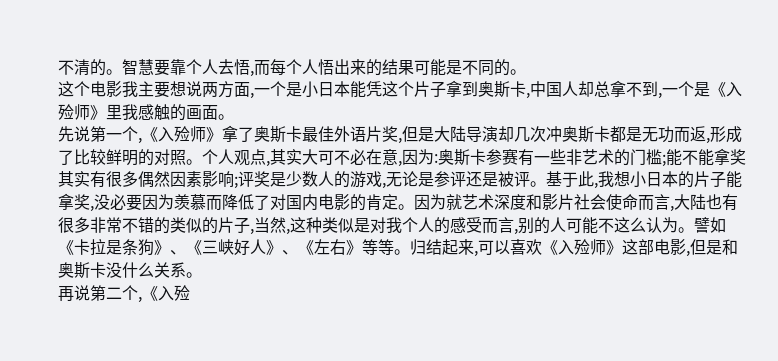不清的。智慧要靠个人去悟,而每个人悟出来的结果可能是不同的。
这个电影我主要想说两方面,一个是小日本能凭这个片子拿到奥斯卡,中国人却总拿不到,一个是《入殓师》里我感触的画面。
先说第一个,《入殓师》拿了奥斯卡最佳外语片奖,但是大陆导演却几次冲奥斯卡都是无功而返,形成了比较鲜明的对照。个人观点,其实大可不必在意,因为:奥斯卡参赛有一些非艺术的门槛;能不能拿奖其实有很多偶然因素影响;评奖是少数人的游戏,无论是参评还是被评。基于此,我想小日本的片子能拿奖,没必要因为羡慕而降低了对国内电影的肯定。因为就艺术深度和影片社会使命而言,大陆也有很多非常不错的类似的片子,当然,这种类似是对我个人的感受而言,别的人可能不这么认为。譬如《卡拉是条狗》、《三峡好人》、《左右》等等。归结起来,可以喜欢《入殓师》这部电影,但是和奥斯卡没什么关系。
再说第二个,《入殓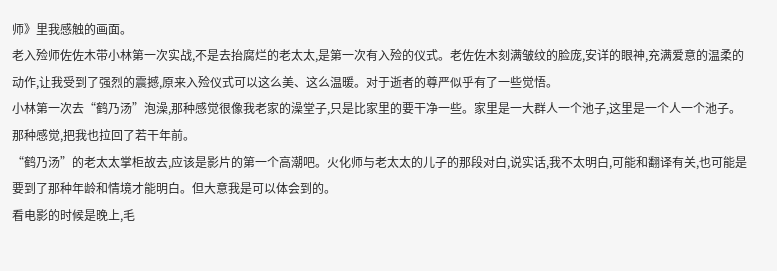师》里我感触的画面。
老入殓师佐佐木带小林第一次实战,不是去抬腐烂的老太太,是第一次有入殓的仪式。老佐佐木刻满皱纹的脸庞,安详的眼神,充满爱意的温柔的动作,让我受到了强烈的震撼,原来入殓仪式可以这么美、这么温暖。对于逝者的尊严似乎有了一些觉悟。
小林第一次去“鹤乃汤”泡澡,那种感觉很像我老家的澡堂子,只是比家里的要干净一些。家里是一大群人一个池子,这里是一个人一个池子。那种感觉,把我也拉回了若干年前。
“鹤乃汤”的老太太掌柜故去,应该是影片的第一个高潮吧。火化师与老太太的儿子的那段对白,说实话,我不太明白,可能和翻译有关,也可能是要到了那种年龄和情境才能明白。但大意我是可以体会到的。
看电影的时候是晚上,毛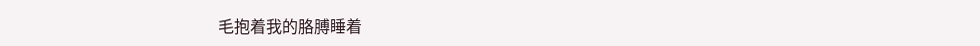毛抱着我的胳膊睡着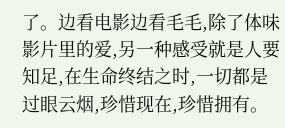了。边看电影边看毛毛,除了体味影片里的爱,另一种感受就是人要知足,在生命终结之时,一切都是过眼云烟,珍惜现在,珍惜拥有。